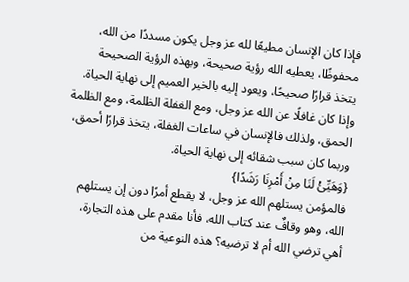فإذا كان الإنسان مطيعًا لله عز وجل يكون مسددًا من الله، محفوظًا، يعطيه الله رؤية صحيحة، وبهذه الرؤية الصحيحة يتخذ قرارًا صحيحًا، ويعود إليه بالخير العميم إلى نهاية الحياة.
وإذا كان غافلًا عن الله عز وجل، ومع الغفلة الظلمة، ومع الظلمة الحمق، ولذلك فالإنسان في ساعات الغفلة، يتخذ قرارًا أحمق، وربما كان سبب شقائه إلى نهاية الحياة.
{وَهَيِّئْ لَنَا مِنْ أَمْرِنَا رَشَدًا}
فالمؤمن يستلهم الله عز وجل، لا يقطع أمرًا دون إن يستلهم الله، وهو وقافٌ عند كتاب الله، فأنا مقدم على هذه التجارة، أهي ترضي الله أم لا ترضيه؟ هذه النوعية من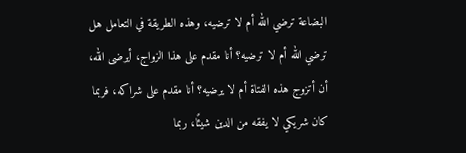البضاعة ترضي الله أم لا ترضيه، وهذه الطريقة في التعامل هل ترضي الله أم لا ترضيه؟ أنا مقدم على هذا الزواج، أيرضى الله، أن أتزوج هذه الفتاة أم لا يرضيه؟ أنا مقدم على شراكه، فربما كان شريكي لا يفقه من الدين شيئًا، ربما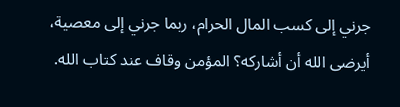جرني إلى كسب المال الحرام، ربما جرني إلى معصية، أيرضى الله أن أشاركه؟ المؤمن وقاف عند كتاب الله.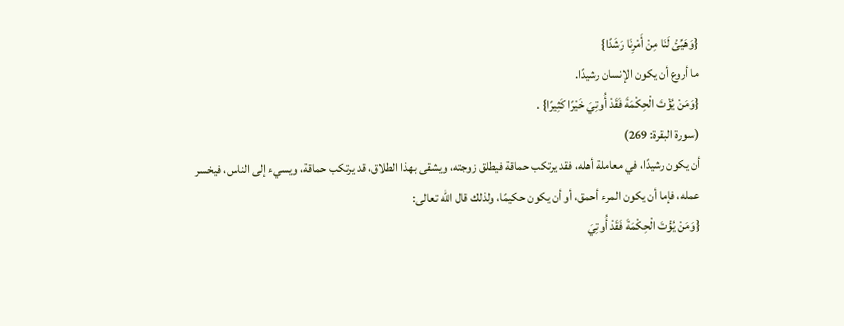{وَهَيِّئْ لَنَا مِنْ أَمْرِنَا رَشَدًا}
ما أروع أن يكون الإنسان رشيدًا.
{وَمَنْ يُؤْتَ الْحِكْمَةَ فَقَدْ أُوتِيَ خَيْرًا كَثِيرًا} .
(سورة البقرة: 269)
أن يكون رشيدًا، في معاملة أهله، فقد يرتكب حماقة فيطلق زوجته، ويشقى بهذا الطلاق، قد يرتكب حماقة، ويسيء إلى الناس، فيخسر عمله، فإما أن يكون المرء أحمق، أو أن يكون حكيمًا، ولذلك قال الله تعالى:
{وَمَنْ يُؤْتَ الْحِكْمَةَ فَقَدْ أُوتِيَ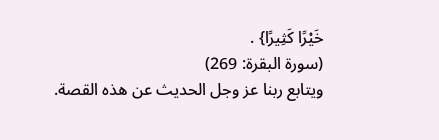خَيْرًا كَثِيرًا} .
(سورة البقرة: 269)
ويتابع ربنا عز وجل الحديث عن هذه القصة.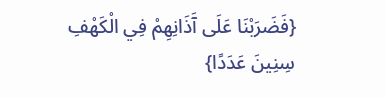{فَضَرَبْنَا عَلَى آَذَانِهِمْ فِي الْكَهْفِ سِنِينَ عَدَدًا}